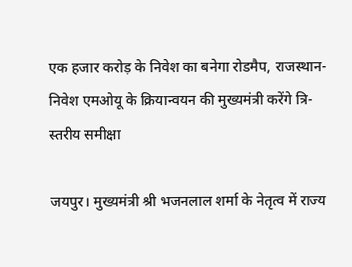एक हजार करोड़ के निवेश का बनेगा रोडमैप, राजस्थान-निवेश एमओयू के क्रियान्वयन की मुख्यमंत्री करेंगे त्रि-स्तरीय समीक्षा

जयपुर। मुख्यमंत्री श्री भजनलाल शर्मा के नेतृत्व में राज्य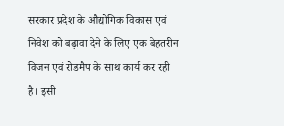सरकार प्रदेश के औद्योगिक विकास एवं निवेश को बढ़ावा देने के लिए एक बेहतरीन विजन एवं रोडमैप के साथ कार्य कर रही है। इसी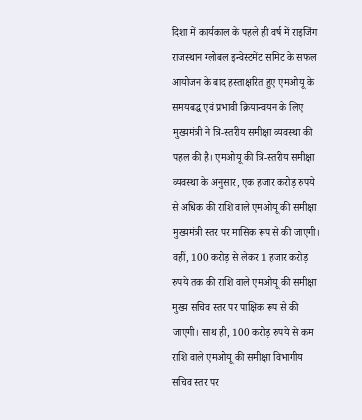दिशा में कार्यकाल के पहले ही वर्ष में राइजिंग राजस्थान ग्लोबल इन्वेस्टमेंट समिट के सफल आयोजन के बाद हस्ताक्षरित हुए एमओयू के समयबद्ध एवं प्रभावी क्रियान्वयन के लिए मुख्यमंत्री ने त्रि-स्तरीय समीक्षा व्यवस्था की पहल की है। एमओयू की त्रि-स्तरीय समीक्षा व्यवस्था के अनुसार, एक हजार करोड़ रुपये से अधिक की राशि वाले एमओयू की समीक्षा मुख्यमंत्री स्तर पर मासिक रूप से की जाएगी। वहीं, 100 करोड़ से लेकर 1 हजार करोड़ रुपये तक की राशि वाले एमओयू की समीक्षा मुख्य सचिव स्तर पर पाक्षिक रूप से की जाएगी। साथ ही, 100 करोड़ रुपये से कम राशि वाले एमओयू की समीक्षा विभागीय सचिव स्तर पर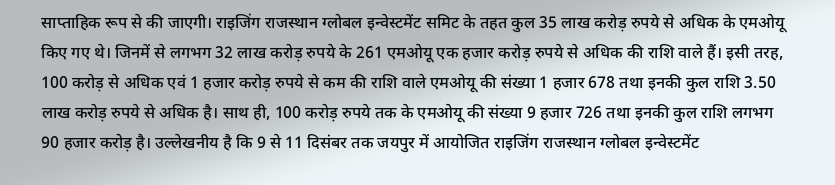साप्ताहिक रूप से की जाएगी। राइजिंग राजस्थान ग्लोबल इन्वेस्टमेंट समिट के तहत कुल 35 लाख करोड़ रुपये से अधिक के एमओयू किए गए थे। जिनमें से लगभग 32 लाख करोड़ रुपये के 261 एमओयू एक हजार करोड़ रुपये से अधिक की राशि वाले हैं। इसी तरह, 100 करोड़ से अधिक एवं 1 हजार करोड़ रुपये से कम की राशि वाले एमओयू की संख्या 1 हजार 678 तथा इनकी कुल राशि 3.50 लाख करोड़ रुपये से अधिक है। साथ ही, 100 करोड़ रुपये तक के एमओयू की संख्या 9 हजार 726 तथा इनकी कुल राशि लगभग 90 हजार करोड़ है। उल्लेखनीय है कि 9 से 11 दिसंबर तक जयपुर में आयोजित राइजिंग राजस्थान ग्लोबल इन्वेस्टमेंट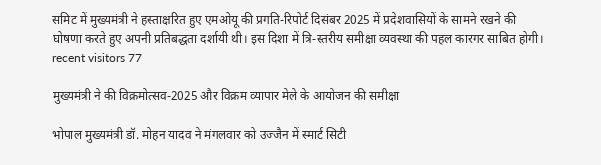समिट में मुख्यमंत्री ने हस्ताक्षरित हुए एमओयू की प्रगति-रिपोर्ट दिसंबर 2025 में प्रदेशवासियों के सामने रखने की घोषणा करते हुए अपनी प्रतिबद्धता दर्शायी थी। इस दिशा में त्रि-स्तरीय समीक्षा व्यवस्था की पहल कारगर साबित होगी। recent visitors 77

मुख्यमंत्री ने की विक्रमोत्सव-2025 और विक्रम व्यापार मेले के आयोजन की समीक्षा

भोपाल मुख्यमंत्री डॉ. मोहन यादव ने मंगलवार को उज्जैन में स्मार्ट सिटी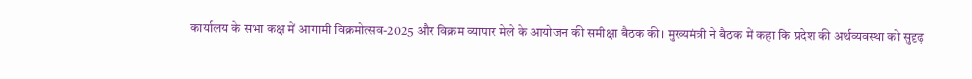कार्यालय के सभा कक्ष में आगामी विक्रमोत्सव-2025 और विक्रम व्यापार मेले के आयोजन की समीक्षा बैठक की। मुख्यमंत्री ने बैठक में कहा कि प्रदेश की अर्थव्यवस्था को सुदृढ़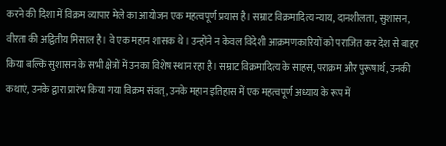करने की दिशा में विक्रम व्यापार मेले का आयोजन एक महत्वपूर्ण प्रयास है। सम्राट विक्रमादित्य न्याय, दानशीलता, सुशासन, वीरता की अद्वितीय मिसाल है। वे एक महान शासक थे। उन्होंने न केवल विदेशी आक्रमणकारियों को पराजित कर देश से बाहर किया बल्कि सुशासन के सभी क्षेत्रों में उनका विशेष स्थान रहा है। सम्राट विक्रमादित्य के साहस, पराक्रम और पुरूषार्थ, उनकी कथाएं, उनके द्वारा प्रारंभ किया गया विक्रम संवत्, उनके महान इतिहास में एक महत्वपूर्ण अध्याय के रूप में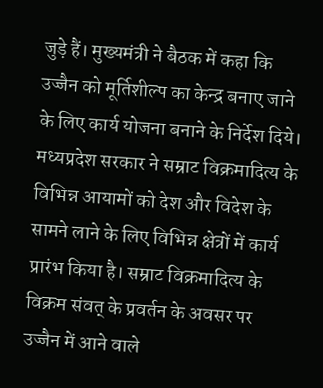जुड़े हैं। मुख्यमंत्री ने बैठक में कहा कि उज्जैन को मूर्तिशील्प का केन्द्र बनाए जाने के लिए कार्य योजना बनाने के निर्देश दिये। मध्यप्रदेश सरकार ने सम्राट विक्रमादित्य के विभिन्न आयामों को देश और विदेश के सामने लाने के लिए विभिन्न क्षेत्रों में कार्य प्रारंभ किया है। सम्राट विक्रमादित्य के विक्रम संवत् के प्रवर्तन के अवसर पर उज्जैन में आने वाले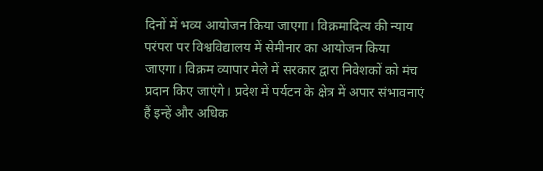दिनों में भव्य आयोजन किया जाएगा। विक्रमादित्य की न्याय परंपरा पर विश्वविद्यालय में सेमीनार का आयोजन किया जाएगा। विक्रम व्यापार मेले में सरकार द्वारा निवेशकों को मंच प्रदान किए जाएंगे। प्रदेश में पर्यटन के क्षेत्र में अपार संभावनाएं हैं इन्हें और अधिक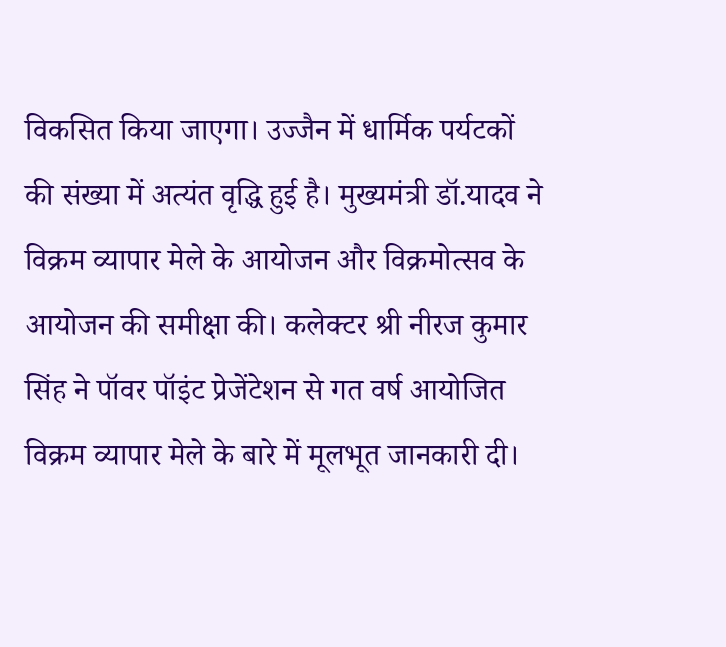विकसित किया जाएगा। उज्जैन में धार्मिक पर्यटकों की संख्या में अत्यंत वृद्धि हुई है। मुख्यमंत्री डॉ.यादव ने विक्रम व्यापार मेले के आयोजन और विक्रमोत्सव के आयोजन की समीक्षा की। कलेक्टर श्री नीरज कुमार सिंह ने पॉवर पॉइंट प्रेजेंटेशन से गत वर्ष आयोजित विक्रम व्यापार मेले के बारे में मूलभूत जानकारी दी।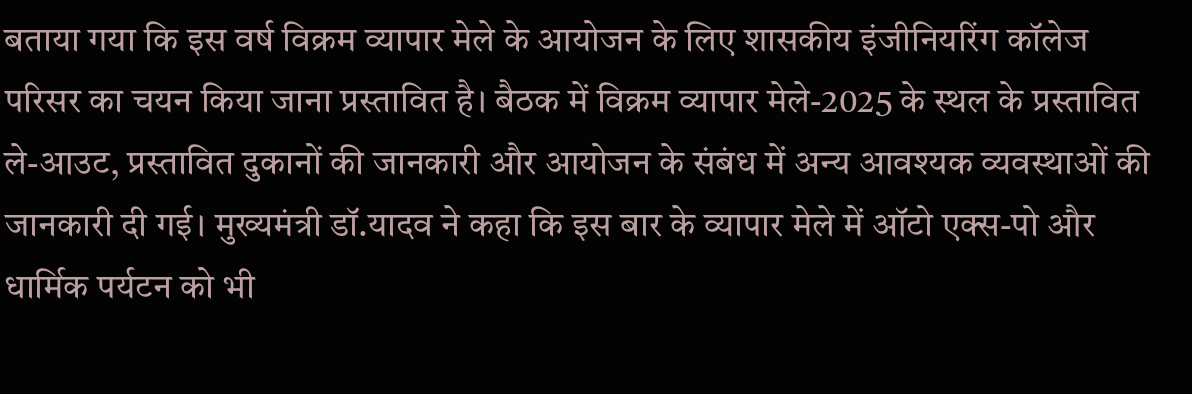बताया गया कि इस वर्ष विक्रम व्यापार मेले के आयोजन के लिए शासकीय इंजीनियरिंग कॉलेज परिसर का चयन किया जाना प्रस्तावित है। बैठक में विक्रम व्यापार मेले-2025 के स्थल के प्रस्तावित ले-आउट, प्रस्तावित दुकानों की जानकारी और आयोजन के संबंध में अन्य आवश्यक व्यवस्थाओं की जानकारी दी गई। मुख्यमंत्री डॉ.यादव ने कहा कि इस बार के व्यापार मेले में ऑटो एक्स-पो और धार्मिक पर्यटन को भी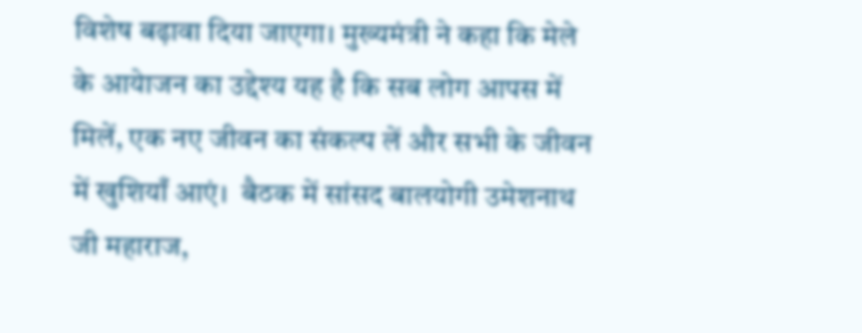विशेष बढ़ावा दिया जाएगा। मुख्यमंत्री ने कहा कि मेले के आयेाजन का उद्देश्य यह है कि सब लोग आपस में मिलें, एक नए जीवन का संकल्प लें और सभी के जीवन में खुशियाँ आएं।  बैठक में सांसद बालयोगी उमेशनाथ जी महाराज,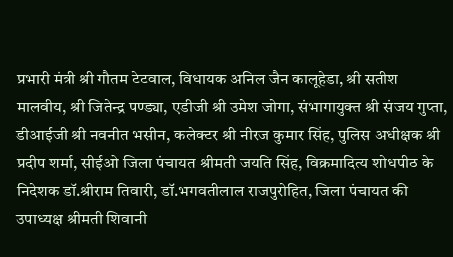प्रभारी मंत्री श्री गौतम टेटवाल, विधायक अनिल जैन कालूहेडा, श्री सतीश मालवीय, श्री जितेन्द्र पण्ड्या, एडीजी श्री उमेश जोगा, संभागायुक्त श्री संजय गुप्ता, डीआईजी श्री नवनीत भसीन, कलेक्टर श्री नीरज कुमार सिंह, पुलिस अधीक्षक श्री प्रदीप शर्मा, सीईओ जिला पंचायत श्रीमती जयति सिंह, विक्रमादित्य शोधपीठ के निदेशक डॉ.श्रीराम तिवारी, डॉ.भगवतीलाल राजपुरोहित, जिला पंचायत की उपाध्यक्ष श्रीमती शिवानी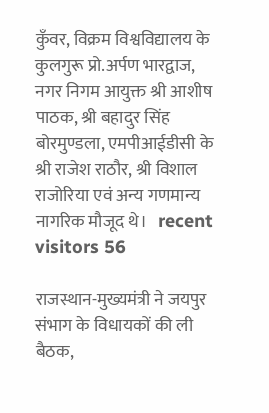कुँवर, विक्रम विश्वविद्यालय के कुलगुरू प्रो.अर्पण भारद्वाज, नगर निगम आयुक्त श्री आशीष पाठक, श्री बहादुर सिंह बोरमुण्डला, एमपीआईडीसी के श्री राजेश राठौर, श्री विशाल राजोरिया एवं अन्य गणमान्य नागरिक मौजूद थे।   recent visitors 56

राजस्थान-मुख्यमंत्री ने जयपुर संभाग के विधायकों की ली बैठक,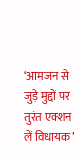‘आमजन से जुड़े मुद्दों पर तुरंत एक्शन लें विधायक’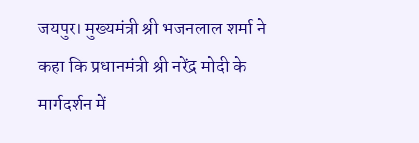जयपुर। मुख्यमंत्री श्री भजनलाल शर्मा ने कहा कि प्रधानमंत्री श्री नरेंद्र मोदी के मार्गदर्शन में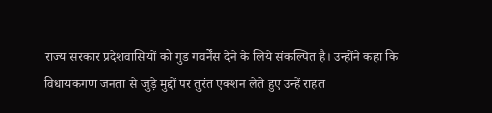राज्य सरकार प्रदेशवासियों को गुड गवर्नेंस देने के लिये संकल्पित है। उन्होंने कहा कि विधायकगण जनता से जुड़े मुद्दों पर तुरंत एक्शन लेते हुए उन्हें राहत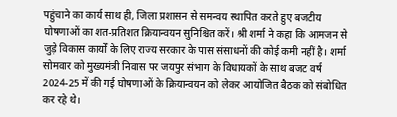पहुंचाने का कार्य साथ ही, जिला प्रशासन से समन्वय स्थापित करते हुए बजटीय घोषणाओं का शत-प्रतिशत क्रियान्वयन सुनिश्चित करें। श्री शर्मा ने कहा कि आमजन से जुड़े विकास कार्यों के लिए राज्य सरकार के पास संसाधनों की कोई कमी नहीं है। शर्मा सोमवार को मुख्यमंत्री निवास पर जयपुर संभाग के विधायकों के साथ बजट वर्ष 2024-25 में की गई घोषणाओं के क्रियान्वयन को लेकर आयोजित बैठक को संबोधित कर रहे थे।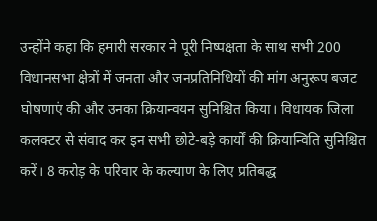उन्होंने कहा कि हमारी सरकार ने पूरी निष्पक्षता के साथ सभी 200 विधानसभा क्षेत्रों में जनता और जनप्रतिनिधियों की मांग अनुरूप बजट घोषणाएं की और उनका क्रियान्वयन सुनिश्चित किया। विधायक जिला कलक्टर से संवाद कर इन सभी छोटे-बड़े कार्यों की क्रियान्विति सुनिश्चित करें। 8 करोड़ के परिवार के कल्याण के लिए प्रतिबद्ध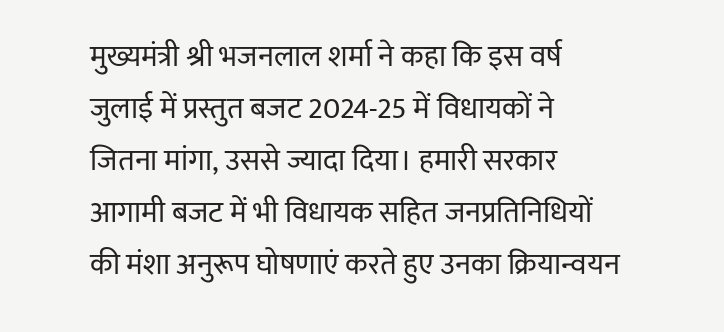मुख्यमंत्री श्री भजनलाल शर्मा ने कहा कि इस वर्ष जुलाई में प्रस्तुत बजट 2024-25 में विधायकों ने जितना मांगा, उससे ज्यादा दिया। हमारी सरकार आगामी बजट में भी विधायक सहित जनप्रतिनिधियों की मंशा अनुरूप घोषणाएं करते हुए उनका क्रियान्वयन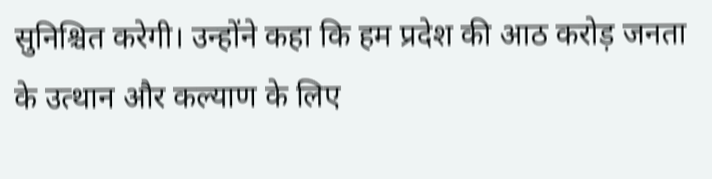सुनिश्चित करेगी। उन्होंने कहा कि हम प्रदेश की आठ करोड़ जनता के उत्थान और कल्याण के लिए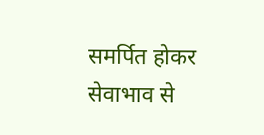समर्पित होकर सेवाभाव से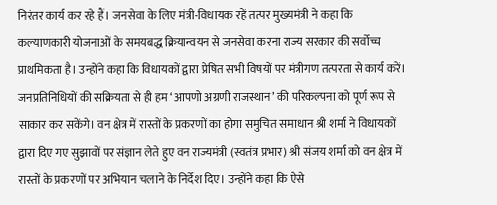निरंतर कार्य कर रहे हैं। जनसेवा के लिए मंत्री-विधायक रहें तत्पर मुख्यमंत्री ने कहा कि कल्याणकारी योजनाओं के समयबद्ध क्रियान्वयन से जनसेवा करना राज्य सरकार की सर्वोच्च प्राथमिकता है। उन्होंने कहा कि विधायकों द्वारा प्रेषित सभी विषयों पर मंत्रीगण तत्परता से कार्य करें। जनप्रतिनिधियों की सक्रियता से ही हम ‘आपणो अग्रणी राजस्थान’ की परिकल्पना को पूर्ण रूप से साकार कर सकेंगे। वन क्षेत्र में रास्तों के प्रकरणों का होगा समुचित समाधान श्री शर्मा ने विधायकों द्वारा दिए गए सुझावों पर संज्ञान लेते हुए वन राज्यमंत्री (स्वतंत्र प्रभार) श्री संजय शर्मा को वन क्षेत्र में रास्तों के प्रकरणों पर अभियान चलाने के निर्देश दिए। उन्होंने कहा कि ऐसे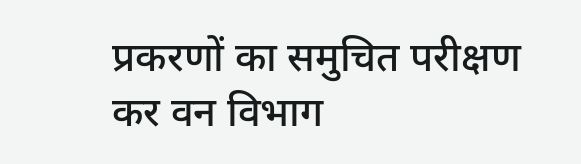प्रकरणों का समुचित परीक्षण कर वन विभाग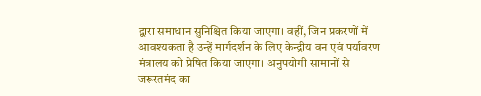द्वारा समाधान सुनिश्चित किया जाएगा। वहीं, जिन प्रकरणों में आवश्यकता है उन्हें मार्गदर्शन के लिए केन्द्रीय वन एवं पर्यावरण मंत्रालय को प्रेषित किया जाएगा। अनुपयोगी सामानों से जरूरतमंद का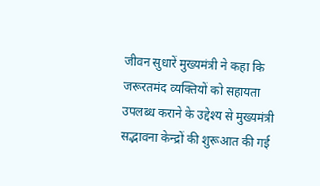जीवन सुधारें मुख्यमंत्री ने कहा कि जरूरतमंद व्यक्तियों को सहायता उपलब्ध कराने के उद्देश्य से मुख्यमंत्री सद्भावना केन्द्रों की शुरूआत की गई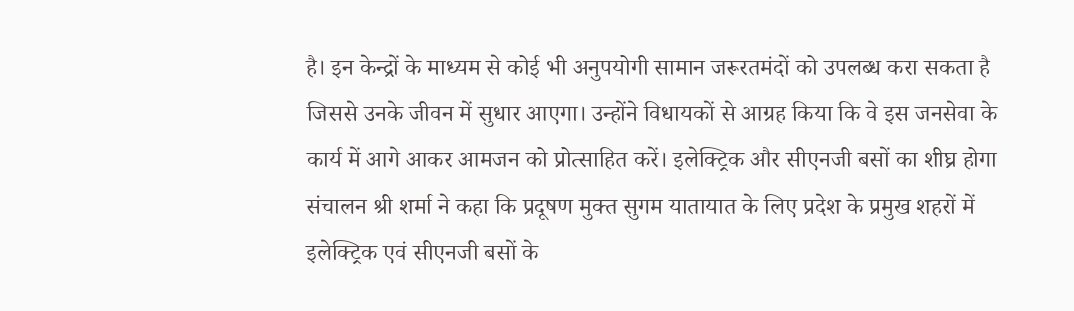है। इन केन्द्रों के माध्यम से कोई भी अनुपयोगी सामान जरूरतमंदों को उपलब्ध करा सकता है जिससे उनके जीवन में सुधार आएगा। उन्होंने विधायकों से आग्रह किया कि वे इस जनसेवा के कार्य में आगे आकर आमजन को प्रोत्साहित करें। इलेक्ट्रिक और सीएनजी बसों का शीघ्र होगा संचालन श्री शर्मा ने कहा कि प्रदूषण मुक्त सुगम यातायात के लिए प्रदेश के प्रमुख शहरों में इलेक्ट्रिक एवं सीएनजी बसों के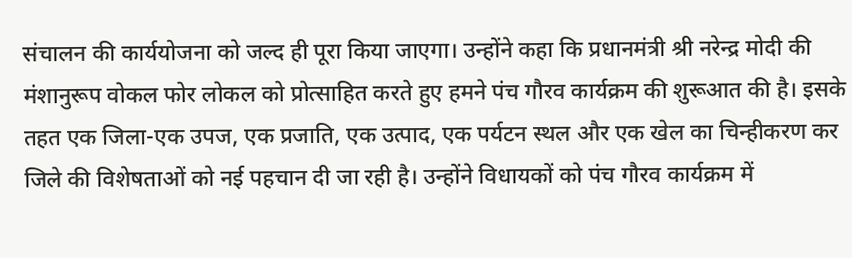संचालन की कार्ययोजना को जल्द ही पूरा किया जाएगा। उन्होंने कहा कि प्रधानमंत्री श्री नरेन्द्र मोदी की मंशानुरूप वोकल फोर लोकल को प्रोत्साहित करते हुए हमने पंच गौरव कार्यक्रम की शुरूआत की है। इसके तहत एक जिला-एक उपज, एक प्रजाति, एक उत्पाद, एक पर्यटन स्थल और एक खेल का चिन्हीकरण कर जिले की विशेषताओं को नई पहचान दी जा रही है। उन्होंने विधायकों को पंच गौरव कार्यक्रम में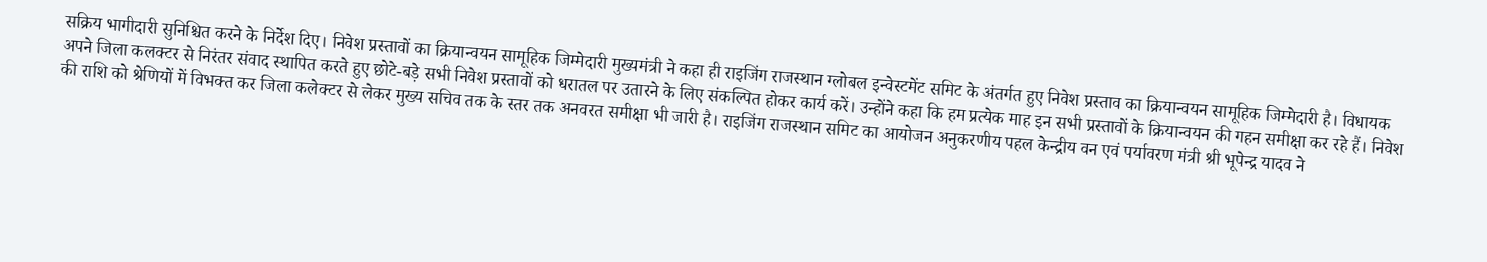सक्रिय भागीदारी सुनिश्चित करने के निर्देश दिए। निवेश प्रस्तावों का क्रियान्वयन सामूहिक जिम्मेदारी मुख्यमंत्री ने कहा ही राइजिंग राजस्थान ग्लोबल इन्वेस्टमेंट समिट के अंतर्गत हुए निवेश प्रस्ताव का क्रियान्वयन सामूहिक जिम्मेदारी है। विधायक अपने जिला कलक्टर से निरंतर संवाद स्थापित करते हुए छोटे-बड़े सभी निवेश प्रस्तावों को धरातल पर उतारने के लिए संकल्पित होकर कार्य करें। उन्होंने कहा कि हम प्रत्येक माह इन सभी प्रस्तावों के क्रियान्वयन की गहन समीक्षा कर रहे हैं। निवेश की राशि को श्रेणियों में विभक्त कर जिला कलेक्टर से लेकर मुख्य सचिव तक के स्तर तक अनवरत समीक्षा भी जारी है। राइजिंग राजस्थान समिट का आयोजन अनुकरणीय पहल केन्द्रीय वन एवं पर्यावरण मंत्री श्री भूपेन्द्र यादव ने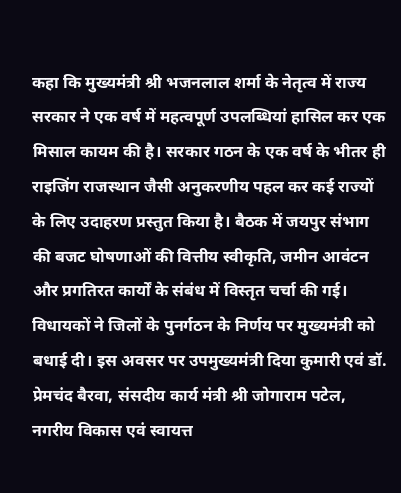कहा कि मुख्यमंत्री श्री भजनलाल शर्मा के नेतृत्व में राज्य सरकार ने एक वर्ष में महत्वपूर्ण उपलब्धियां हासिल कर एक मिसाल कायम की है। सरकार गठन के एक वर्ष के भीतर ही राइजिंग राजस्थान जैसी अनुकरणीय पहल कर कई राज्यों के लिए उदाहरण प्रस्तुत किया है। बैठक में जयपुर संभाग की बजट घोषणाओं की वित्तीय स्वीकृति, जमीन आवंटन और प्रगतिरत कार्यों के संबंध में विस्तृत चर्चा की गई। विधायकों ने जिलों के पुनर्गठन के निर्णय पर मुख्यमंत्री को बधाई दी। इस अवसर पर उपमुख्यमंत्री दिया कुमारी एवं डॉ. प्रेमचंद बैरवा, संसदीय कार्य मंत्री श्री जोगाराम पटेल, नगरीय विकास एवं स्वायत्त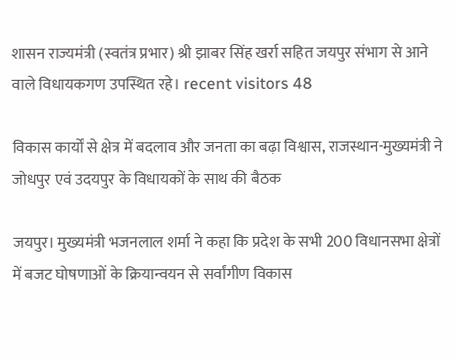शासन राज्यमंत्री (स्वतंत्र प्रभार) श्री झाबर सिंह खर्रा सहित जयपुर संभाग से आने वाले विधायकगण उपस्थित रहे। recent visitors 48

विकास कार्यों से क्षेत्र में बदलाव और जनता का बढ़ा विश्वास, राजस्थान-मुख्यमंत्री ने जोधपुर एवं उदयपुर के विधायकों के साथ की बैठक

जयपुर। मुख्यमंत्री भजनलाल शर्मा ने कहा कि प्रदेश के सभी 200 विधानसभा क्षेत्रों में बजट घोषणाओं के क्रियान्वयन से सर्वांगीण विकास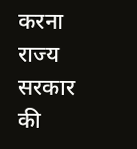करना राज्य सरकार की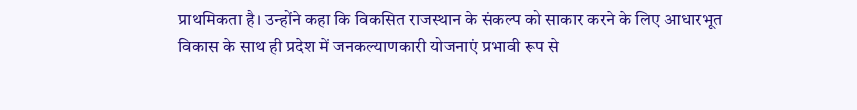प्राथमिकता है। उन्होंने कहा कि विकसित राजस्थान के संकल्प को साकार करने के लिए आधारभूत विकास के साथ ही प्रदेश में जनकल्याणकारी योजनाएं प्रभावी रूप से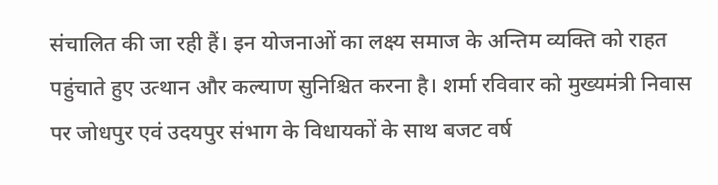संचालित की जा रही हैं। इन योजनाओं का लक्ष्य समाज के अन्तिम व्यक्ति को राहत पहुंचाते हुए उत्थान और कल्याण सुनिश्चित करना है। शर्मा रविवार को मुख्यमंत्री निवास पर जोधपुर एवं उदयपुर संभाग के विधायकों के साथ बजट वर्ष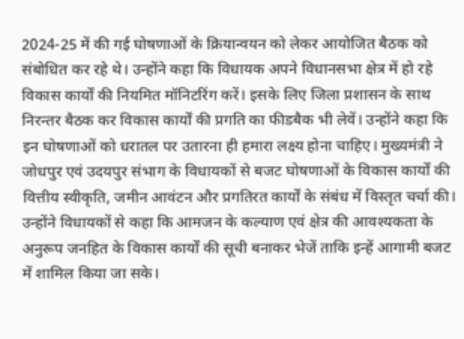2024-25 में की गई घोषणाओं के क्रियान्वयन को लेकर आयोजित बैठक को संबोधित कर रहे थे। उन्होंने कहा कि विधायक अपने विधानसभा क्षेत्र में हो रहे विकास कार्यों की नियमित मॉनिटरिंग करें। इसके लिए जिला प्रशासन के साथ निरन्तर बैठक कर विकास कार्यों की प्रगति का फीडबैक भी लेवें। उन्होंने कहा कि इन घोषणाओं को धरातल पर उतारना ही हमारा लक्ष्य होना चाहिए। मुख्यमंत्री ने जोधपुर एवं उदयपुर संभाग के विधायकों से बजट घोषणाओं के विकास कार्यों की वित्तीय स्वीकृति, जमीन आवंटन और प्रगतिरत कार्यों के संबंध में विस्तृत चर्चा की। उन्होंने विधायकों से कहा कि आमजन के कल्याण एवं क्षेत्र की आवश्यकता के अनुरूप जनहित के विकास कार्यों की सूची बनाकर भेजें ताकि इन्हें आगामी बजट में शामिल किया जा सके।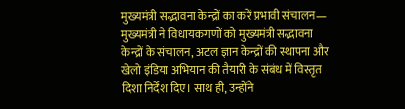मुख्यमंत्री सद्भावना केन्द्रों का करें प्रभावी संचालन— मुख्यमंत्री ने विधायकगणों को मुख्यमंत्री सद्भावना केन्द्रों के संचालन, अटल ज्ञान केन्द्रों की स्थापना और खेलो इंडिया अभियान की तैयारी के संबंध में विस्तृत दिशा निर्देंश दिए। साथ ही, उन्होंने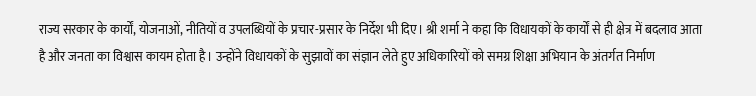राज्य सरकार के कार्यों, योजनाओं, नीतियों व उपलब्धियों के प्रचार-प्रसार के निर्देश भी दिए। श्री शर्मा ने कहा कि विधायकों के कार्यों से ही क्षेत्र में बदलाव आता है और जनता का विश्वास कायम होता है। उन्होंने विधायकों के सुझावों का संज्ञान लेते हुए अधिकारियों को समग्र शिक्षा अभियान के अंतर्गत निर्माण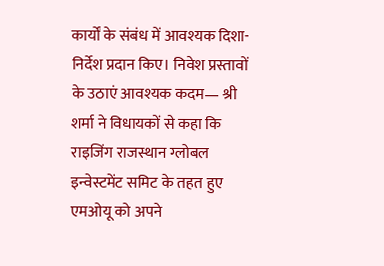कार्यों के संबंध में आवश्यक दिशा-निर्देश प्रदान किए। निवेश प्रस्तावों के उठाएं आवश्यक कदम— श्री शर्मा ने विधायकों से कहा कि राइजिंग राजस्थान ग्लोबल इन्वेस्टमेंट समिट के तहत हुए एमओयू को अपने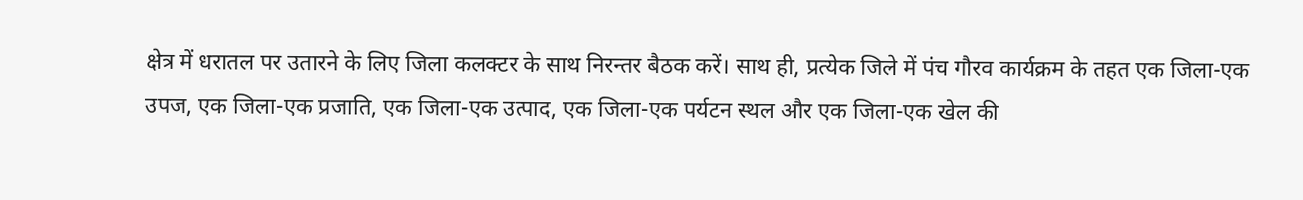क्षेत्र में धरातल पर उतारने के लिए जिला कलक्टर के साथ निरन्तर बैठक करें। साथ ही, प्रत्येक जिले में पंच गौरव कार्यक्रम के तहत एक जिला-एक उपज, एक जिला-एक प्रजाति, एक जिला-एक उत्पाद, एक जिला-एक पर्यटन स्थल और एक जिला-एक खेल की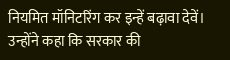नियमित मॉनिटरिंग कर इन्हें बढ़ावा देवें। उन्होंने कहा कि सरकार की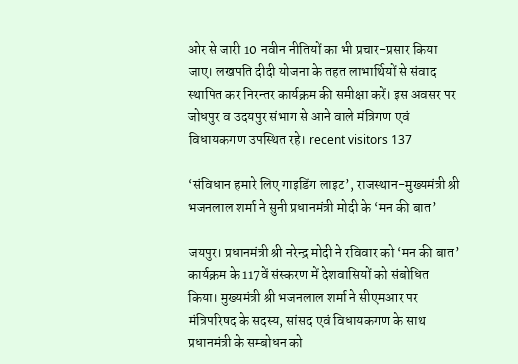ओर से जारी 10 नवीन नीतियों का भी प्रचार-प्रसार किया जाए। लखपति दीदी योजना के तहत लाभार्थियों से संवाद स्थापित कर निरन्तर कार्यक्रम की समीक्षा करें। इस अवसर पर जोधपुर व उदयपुर संभाग से आने वाले मंत्रिगण एवं विधायकगण उपस्थित रहे। recent visitors 137

‘संविधान हमारे लिए गाइडिंग लाइट’, राजस्थान-मुख्यमंत्री श्री भजनलाल शर्मा ने सुनी प्रधानमंत्री मोदी के ‘मन की बात’

जयपुर। प्रधानमंत्री श्री नरेन्द्र मोदी ने रविवार को ‘मन की बात’ कार्यक्रम के 117वें संस्करण में देशवासियों को संबोधित किया। मुख्यमंत्री श्री भजनलाल शर्मा ने सीएमआर पर मंत्रिपरिषद के सदस्य, सांसद एवं विधायकगण के साथ प्रधानमंत्री के सम्बोधन को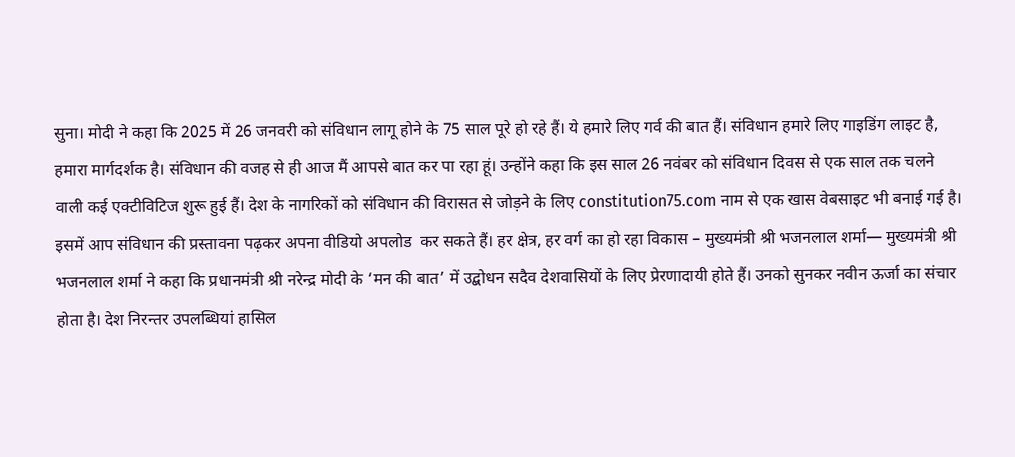सुना। मोदी ने कहा कि 2025 में 26 जनवरी को संविधान लागू होने के 75 साल पूरे हो रहे हैं। ये हमारे लिए गर्व की बात हैं। संविधान हमारे लिए गाइडिंग लाइट है, हमारा मार्गदर्शक है। संविधान की वजह से ही आज मैं आपसे बात कर पा रहा हूं। उन्होंने कहा कि इस साल 26 नवंबर को संविधान दिवस से एक साल तक चलने वाली कई एक्टीविटिज शुरू हुई हैं। देश के नागरिकों को संविधान की विरासत से जोड़ने के लिए constitution75.com नाम से एक खास वेबसाइट भी बनाई गई है। इसमें आप संविधान की प्रस्तावना पढ़कर अपना वीडियो अपलोड  कर सकते हैं। हर क्षेत्र, हर वर्ग का हो रहा विकास – मुख्यमंत्री श्री भजनलाल शर्मा— मुख्यमंत्री श्री भजनलाल शर्मा ने कहा कि प्रधानमंत्री श्री नरेन्द्र मोदी के ‘मन की बात’ में उद्बोधन सदैव देशवासियों के लिए प्रेरणादायी होते हैं। उनको सुनकर नवीन ऊर्जा का संचार होता है। देश निरन्तर उपलब्धियां हासिल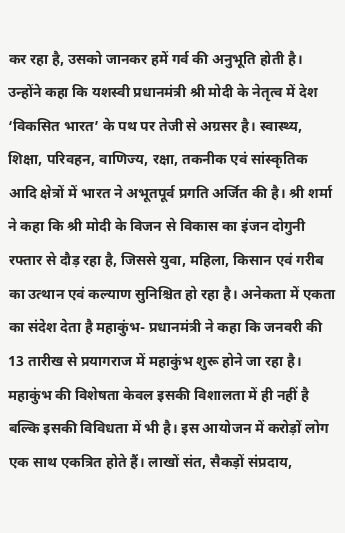कर रहा है, उसको जानकर हमें गर्व की अनुभूति होती है। उन्होंने कहा कि यशस्वी प्रधानमंत्री श्री मोदी के नेतृत्व में देश ‘विकसित भारत’ के पथ पर तेजी से अग्रसर है। स्वास्थ्य, शिक्षा, परिवहन, वाणिज्य, रक्षा, तकनीक एवं सांस्कृतिक आदि क्षेत्रों में भारत ने अभूतपूर्व प्रगति अर्जित की है। श्री शर्मा ने कहा कि श्री मोदी के विजन से विकास का इंजन दोगुनी रफ्तार से दौड़ रहा है, जिससे युवा, महिला, किसान एवं गरीब का उत्थान एवं कल्याण सुनिश्चित हो रहा है। अनेकता में एकता का संदेश देता है महाकुंभ- प्रधानमंत्री ने कहा कि जनवरी की 13 तारीख से प्रयागराज में महाकुंभ शुरू होने जा रहा है। महाकुंभ की विशेषता केवल इसकी विशालता में ही नहीं है बल्कि इसकी विविधता में भी है। इस आयोजन में करोड़ों लोग एक साथ एकत्रित होते हैं। लाखों संत, सैकड़ों संप्रदाय,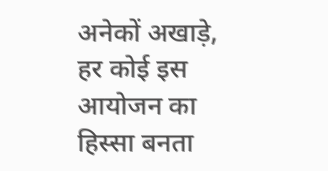अनेकों अखाड़े, हर कोई इस आयोजन का हिस्सा बनता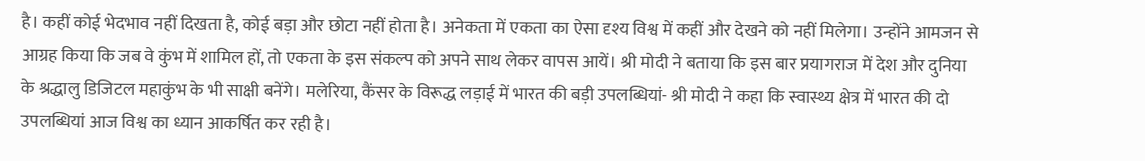है। कहीं कोई भेदभाव नहीं दिखता है, कोई बड़ा और छोटा नहीं होता है। अनेकता में एकता का ऐसा दृश्य विश्व में कहीं और देखने को नहीं मिलेगा। उन्होंने आमजन से आग्रह किया कि जब वे कुंभ में शामिल हों, तो एकता के इस संकल्प को अपने साथ लेकर वापस आयें। श्री मोदी ने बताया कि इस बार प्रयागराज में देश और दुनिया के श्रद्धालु डिजिटल महाकुंभ के भी साक्षी बनेंगे। मलेरिया, कैंसर के विरूद्ध लड़ाई में भारत की बड़ी उपलब्धियां- श्री मोदी ने कहा कि स्वास्थ्य क्षेत्र में भारत की दो उपलब्धियां आज विश्व का ध्यान आकर्षित कर रही है।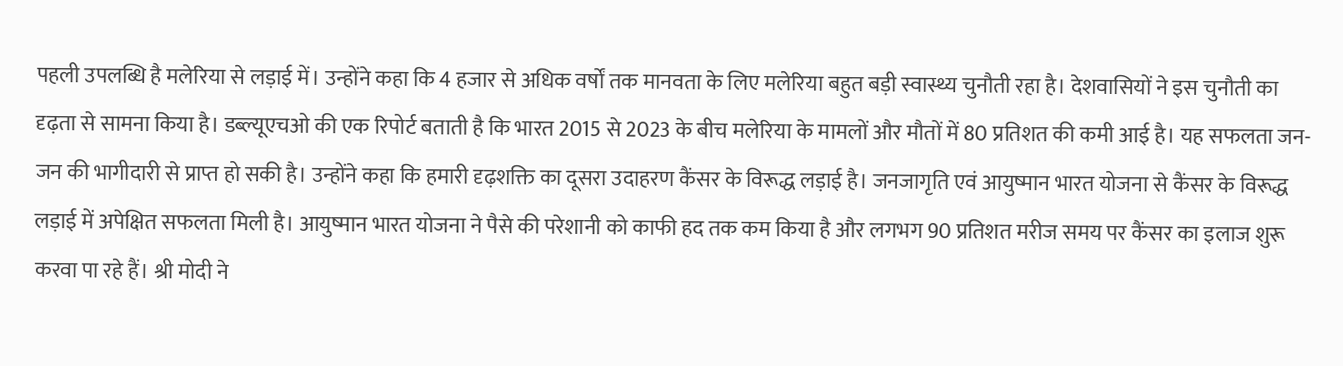पहली उपलब्धि है मलेरिया से लड़ाई में। उन्होंने कहा कि 4 हजार से अधिक वर्षों तक मानवता के लिए मलेरिया बहुत बड़ी स्वास्थ्य चुनौती रहा है। देशवासियों ने इस चुनौती का दृढ़ता से सामना किया है। डब्ल्यूएचओ की एक रिपोर्ट बताती है कि भारत 2015 से 2023 के बीच मलेरिया के मामलों और मौतों में 80 प्रतिशत की कमी आई है। यह सफलता जन-जन की भागीदारी से प्राप्त हो सकी है। उन्होंने कहा कि हमारी दृढ़शक्ति का दूसरा उदाहरण कैंसर के विरूद्ध लड़ाई है। जनजागृति एवं आयुष्मान भारत योजना से कैंसर के विरूद्ध लड़ाई में अपेक्षित सफलता मिली है। आयुष्मान भारत योजना ने पैसे की परेशानी को काफी हद तक कम किया है और लगभग 90 प्रतिशत मरीज समय पर कैंसर का इलाज शुरू करवा पा रहे हैं। श्री मोदी ने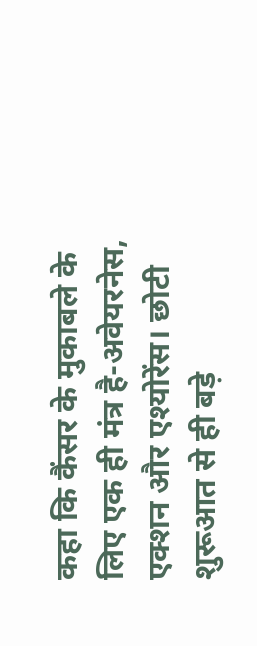कहा कि कैंसर के मुकाबले के लिए एक ही मंत्र है-अवेयरनेस, एक्शन और एश्योरेंस। छोटी शुरूआत से ही बड़े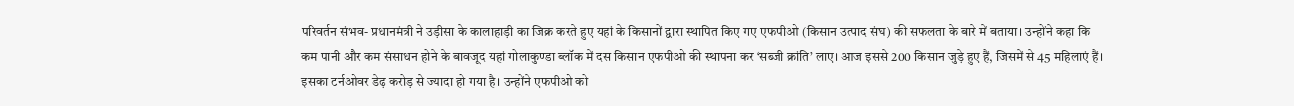परिवर्तन संभव- प्रधानमंत्री ने उड़ीसा के कालाहाड़ी का जिक्र करते हुए यहां के किसानों द्वारा स्थापित किए गए एफपीओ (किसान उत्पाद संघ) की सफलता के बारे में बताया। उन्होंने कहा कि कम पानी और कम संसाधन होने के बावजूद यहां गोलाकुण्डा ब्लॉक में दस किसान एफपीओ की स्थापना कर ‘सब्जी क्रांति’ लाए। आज इससे 200 किसान जुड़े हुए हैं, जिसमें से 45 महिलाएं हैं। इसका टर्नओवर डेढ़ करोड़ से ज्यादा हो गया है। उन्होंने एफपीओ को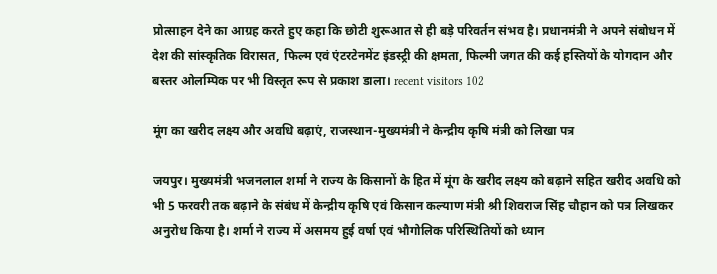प्रोत्साहन देने का आग्रह करते हुए कहा कि छोटी शुरूआत से ही बड़े परिवर्तन संभव है। प्रधानमंत्री ने अपने संबोधन में देश की सांस्कृतिक विरासत, फिल्म एवं एंटरटेनमेंट इंडस्ट्री की क्षमता, फिल्मी जगत की कई हस्तियों के योगदान और बस्तर ओलम्पिक पर भी विस्तृत रूप से प्रकाश डाला। recent visitors 102

मूंग का खरीद लक्ष्य और अवधि बढ़ाएं, राजस्थान-मुख्यमंत्री ने केन्द्रीय कृषि मंत्री को लिखा पत्र

जयपुर। मुख्यमंत्री भजनलाल शर्मा ने राज्य के किसानों के हित में मूंग के खरीद लक्ष्य को बढ़ाने सहित खरीद अवधि को भी 5 फरवरी तक बढ़ाने के संबंध में केन्द्रीय कृषि एवं किसान कल्याण मंत्री श्री शिवराज सिंह चौहान को पत्र लिखकर अनुरोध किया है। शर्मा ने राज्य में असमय हुई वर्षा एवं भौगोलिक परिस्थितियों को ध्यान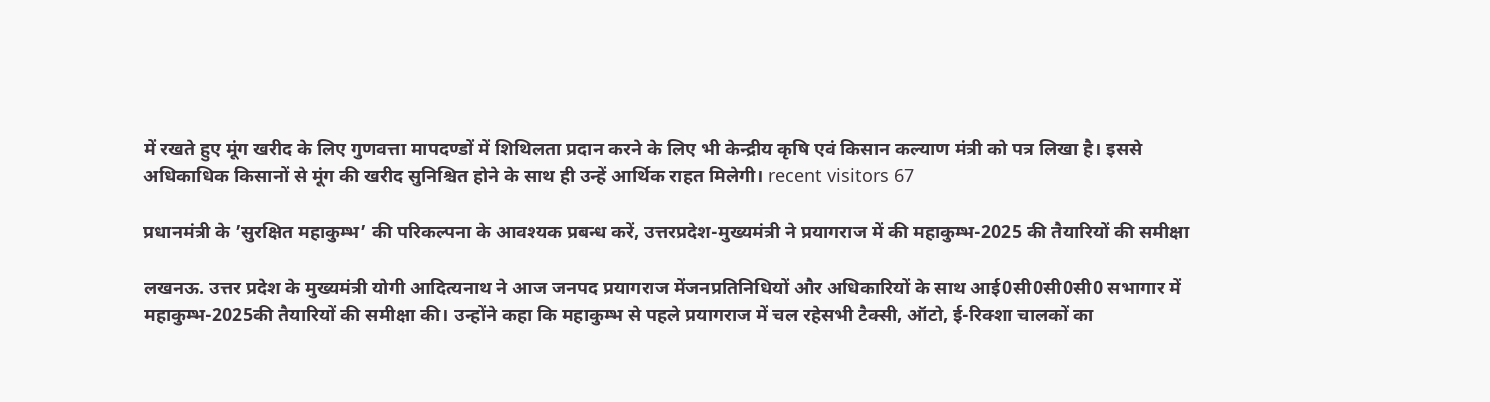में रखते हुए मूंग खरीद के लिए गुणवत्ता मापदण्डों में शिथिलता प्रदान करने के लिए भी केन्द्रीय कृषि एवं किसान कल्याण मंत्री को पत्र लिखा है। इससे अधिकाधिक किसानों से मूंग की खरीद सुनिश्चित होने के साथ ही उन्हें आर्थिक राहत मिलेगी। recent visitors 67

प्रधानमंत्री के ’सुरक्षित महाकुम्भ’ की परिकल्पना के आवश्यक प्रबन्ध करें, उत्तरप्रदेश-मुख्यमंत्री ने प्रयागराज में की महाकुम्भ-2025 की तैयारियों की समीक्षा

लखनऊ. उत्तर प्रदेश के मुख्यमंत्री योगी आदित्यनाथ ने आज जनपद प्रयागराज मेंजनप्रतिनिधियों और अधिकारियों के साथ आई0सी0सी0सी0 सभागार में महाकुम्भ-2025की तैयारियों की समीक्षा की। उन्होंने कहा कि महाकुम्भ से पहले प्रयागराज में चल रहेसभी टैक्सी, ऑटो, ई-रिक्शा चालकों का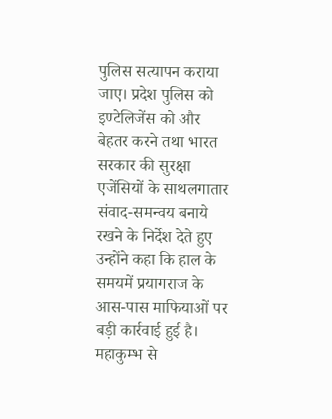पुलिस सत्यापन कराया जाए। प्रदेश पुलिस को इण्टेलिजेंस को और बेहतर करने तथा भारत सरकार की सुरक्षा एजेंसियों के साथलगातार संवाद-समन्वय बनाये रखने के निर्देश देते हुए उन्होंने कहा कि हाल के समयमें प्रयागराज के आस-पास माफियाओं पर बड़ी कार्रवाई हुई है। महाकुम्भ से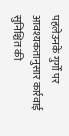पहलेउनके गुर्गों पर आवश्यकतानुसार कार्रवाई सुनिश्चित की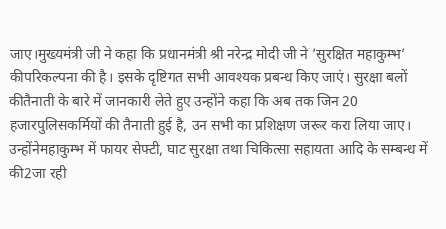जाए।मुख्यमंत्री जी ने कहा कि प्रधानमंत्री श्री नरेन्द्र मोदी जी ने ’सुरक्षित महाकुम्भ’ कीपरिकल्पना की है। इसके दृष्टिगत सभी आवश्यक प्रबन्ध किए जाएं। सुरक्षा बलों कीतैनाती के बारे में जानकारी लेते हुए उन्होंने कहा कि अब तक जिन 20 हजारपुलिसकर्मियों की तैनाती हुई है, उन सभी का प्रशिक्षण जरूर करा लिया जाए। उन्होंनेमहाकुम्भ में फायर सेफ्टी, घाट सुरक्षा तथा चिकित्सा सहायता आदि के सम्बन्ध में की2जा रही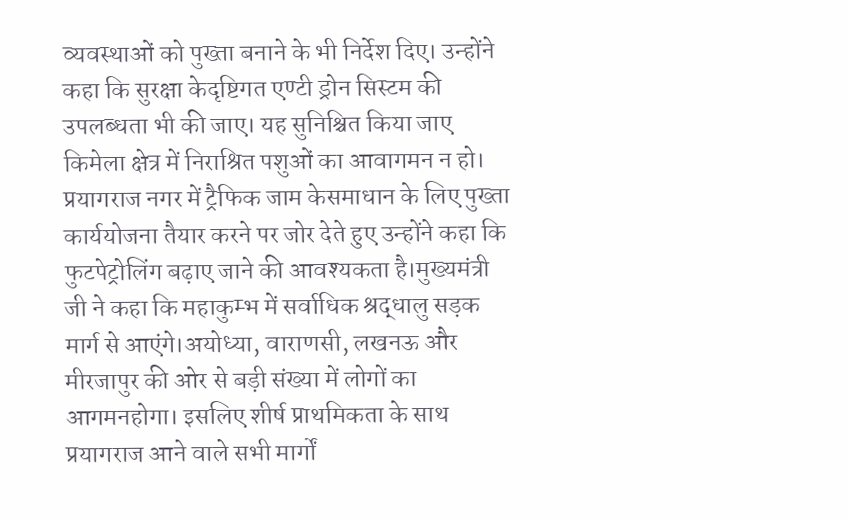व्यवस्थाओं को पुख्ता बनाने के भी निर्देश दिए। उन्होंने कहा कि सुरक्षा केदृष्टिगत एण्टी ड्रोन सिस्टम की उपलब्धता भी की जाए। यह सुनिश्चित किया जाए किमेला क्षेत्र में निराश्रित पशुओं का आवागमन न हो। प्रयागराज नगर में ट्रैफिक जाम केसमाधान के लिए पुख्ता कार्ययोजना तैयार करने पर जोर देते हुए उन्होंने कहा कि फुटपेट्रोलिंग बढ़ाए जाने की आवश्यकता है।मुख्यमंत्री जी ने कहा कि महाकुम्भ में सर्वाधिक श्रद्धालु सड़क मार्ग से आएंगे।अयोध्या, वाराणसी, लखनऊ और मीरजापुर की ओर से बड़ी संख्या में लोगों का आगमनहोगा। इसलिए शीर्ष प्राथमिकता के साथ प्रयागराज आने वाले सभी मार्गों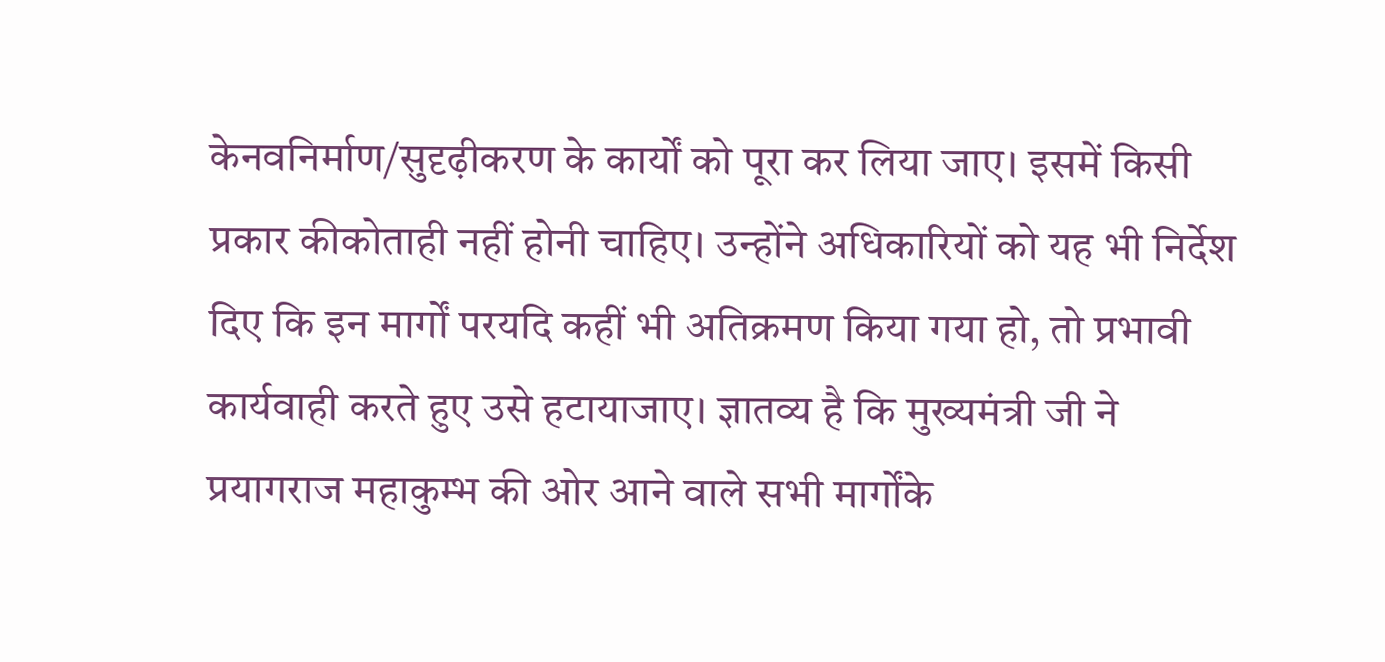केनवनिर्माण/सुदृढ़ीकरण के कार्यों को पूरा कर लिया जाए। इसमें किसी प्रकार कीकोताही नहीं होनी चाहिए। उन्होंने अधिकारियों को यह भी निर्देश दिए कि इन मार्गों परयदि कहीं भी अतिक्रमण किया गया हो, तो प्रभावी कार्यवाही करते हुए उसे हटायाजाए। ज्ञातव्य है कि मुख्यमंत्री जी ने प्रयागराज महाकुम्भ की ओर आने वाले सभी मार्गोंके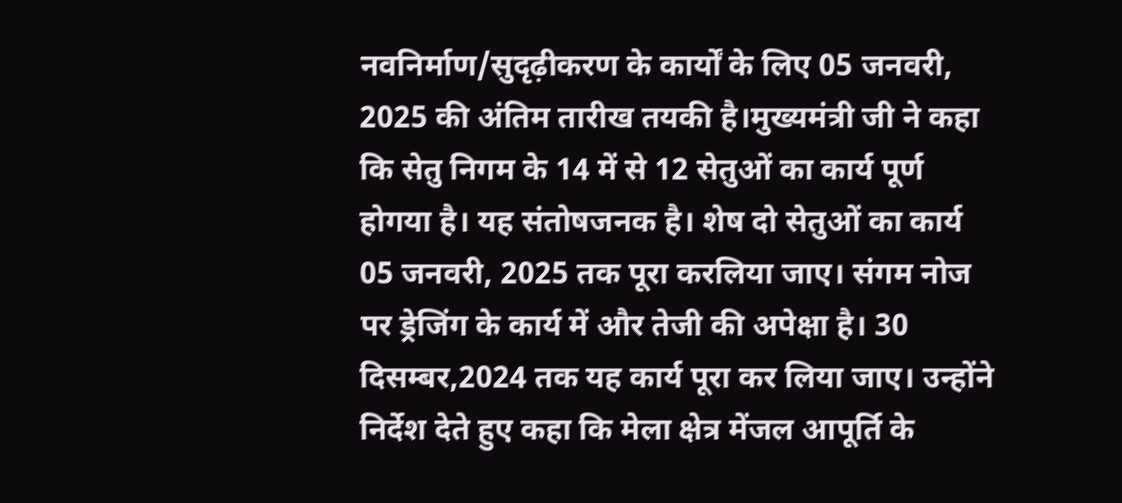नवनिर्माण/सुदृढ़ीकरण के कार्यों के लिए 05 जनवरी, 2025 की अंतिम तारीख तयकी है।मुख्यमंत्री जी ने कहा कि सेतु निगम के 14 में से 12 सेतुओं का कार्य पूर्ण होगया है। यह संतोषजनक है। शेष दो सेतुओं का कार्य 05 जनवरी, 2025 तक पूरा करलिया जाए। संगम नोज पर ड्रेजिंग के कार्य में और तेजी की अपेक्षा है। 30 दिसम्बर,2024 तक यह कार्य पूरा कर लिया जाए। उन्होंने निर्देश देते हुए कहा कि मेला क्षेत्र मेंजल आपूर्ति के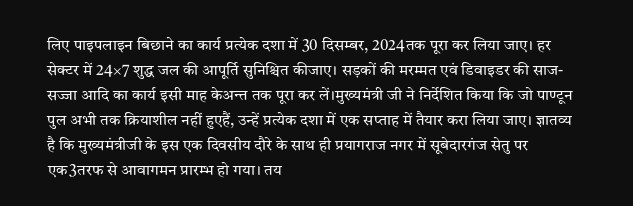लिए पाइपलाइन बिछाने का कार्य प्रत्येक दशा में 30 दिसम्बर, 2024तक पूरा कर लिया जाए। हर सेक्टर में 24×7 शुद्ध जल की आपूर्ति सुनिश्चित कीजाए। सड़कों की मरम्मत एवं डिवाइडर की साज-सज्जा आदि का कार्य इसी माह केअन्त तक पूरा कर लें।मुख्यमंत्री जी ने निर्देशित किया कि जो पाण्टून पुल अभी तक क्रियाशील नहीं हुएहैं, उन्हें प्रत्येक दशा में एक सप्ताह में तैयार करा लिया जाए। ज्ञातव्य है कि मुख्यमंत्रीजी के इस एक दिवसीय दौरे के साथ ही प्रयागराज नगर में सूबेदारगंज सेतु पर एक3तरफ से आवागमन प्रारम्भ हो गया। तय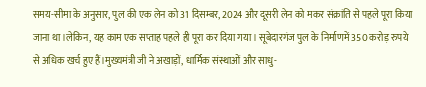समय-सीमा के अनुसार, पुल की एक लेन को31 दिसम्बर, 2024 और दूसरी लेन को मकर संक्रांति से पहले पूरा किया जाना था।लेकिन, यह काम एक सप्ताह पहले ही पूरा कर दिया गया। सूबेदारगंज पुल के निर्माणमें 350 करोड़ रुपये से अधिक खर्च हुए हैं।मुख्यमंत्री जी ने अखाड़ों, धार्मिक संस्थाओं और साधु-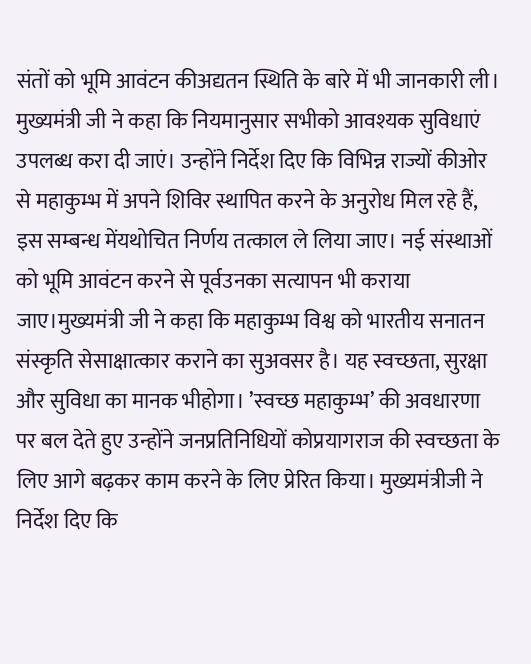संतों को भूमि आवंटन कीअद्यतन स्थिति के बारे में भी जानकारी ली। मुख्यमंत्री जी ने कहा कि नियमानुसार सभीको आवश्यक सुविधाएं उपलब्ध करा दी जाएं। उन्होंने निर्देश दिए कि विभिन्न राज्यों कीओर से महाकुम्भ में अपने शिविर स्थापित करने के अनुरोध मिल रहे हैं, इस सम्बन्ध मेंयथोचित निर्णय तत्काल ले लिया जाए। नई संस्थाओं को भूमि आवंटन करने से पूर्वउनका सत्यापन भी कराया जाए।मुख्यमंत्री जी ने कहा कि महाकुम्भ विश्व को भारतीय सनातन संस्कृति सेसाक्षात्कार कराने का सुअवसर है। यह स्वच्छता, सुरक्षा और सुविधा का मानक भीहोगा। ’स्वच्छ महाकुम्भ’ की अवधारणा पर बल देते हुए उन्होंने जनप्रतिनिधियों कोप्रयागराज की स्वच्छता के लिए आगे बढ़कर काम करने के लिए प्रेरित किया। मुख्यमंत्रीजी ने निर्देश दिए कि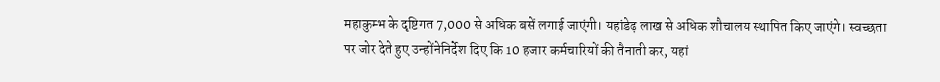महाकुम्भ के दृष्टिगत 7,000 से अधिक बसें लगाई जाएंगी। यहांडेढ़ लाख से अधिक शौचालय स्थापित किए जाएंगे। स्वच्छता पर जोर देते हुए उन्होंनेनिर्देश दिए कि 10 हजार कर्मचारियों की तैनाती कर, यहां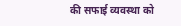की सफाई व्यवस्था को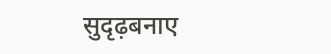सुदृढ़बनाए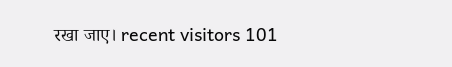रखा जाए। recent visitors 101